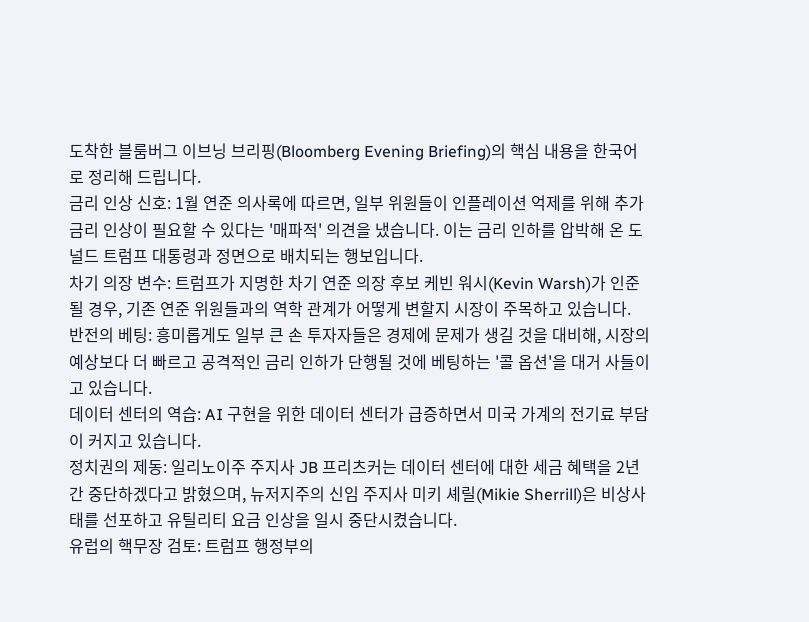도착한 블룸버그 이브닝 브리핑(Bloomberg Evening Briefing)의 핵심 내용을 한국어로 정리해 드립니다.
금리 인상 신호: 1월 연준 의사록에 따르면, 일부 위원들이 인플레이션 억제를 위해 추가 금리 인상이 필요할 수 있다는 '매파적' 의견을 냈습니다. 이는 금리 인하를 압박해 온 도널드 트럼프 대통령과 정면으로 배치되는 행보입니다.
차기 의장 변수: 트럼프가 지명한 차기 연준 의장 후보 케빈 워시(Kevin Warsh)가 인준될 경우, 기존 연준 위원들과의 역학 관계가 어떻게 변할지 시장이 주목하고 있습니다.
반전의 베팅: 흥미롭게도 일부 큰 손 투자자들은 경제에 문제가 생길 것을 대비해, 시장의 예상보다 더 빠르고 공격적인 금리 인하가 단행될 것에 베팅하는 '콜 옵션'을 대거 사들이고 있습니다.
데이터 센터의 역습: AI 구현을 위한 데이터 센터가 급증하면서 미국 가계의 전기료 부담이 커지고 있습니다.
정치권의 제동: 일리노이주 주지사 JB 프리츠커는 데이터 센터에 대한 세금 혜택을 2년 간 중단하겠다고 밝혔으며, 뉴저지주의 신임 주지사 미키 셰릴(Mikie Sherrill)은 비상사태를 선포하고 유틸리티 요금 인상을 일시 중단시켰습니다.
유럽의 핵무장 검토: 트럼프 행정부의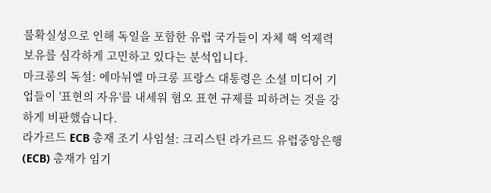불확실성으로 인해 독일을 포함한 유럽 국가들이 자체 핵 억제력 보유를 심각하게 고민하고 있다는 분석입니다.
마크롱의 독설: 에마뉘엘 마크롱 프랑스 대통령은 소셜 미디어 기업들이 '표현의 자유'를 내세워 혐오 표현 규제를 피하려는 것을 강하게 비판했습니다.
라가르드 ECB 총재 조기 사임설: 크리스틴 라가르드 유럽중앙은행(ECB) 총재가 임기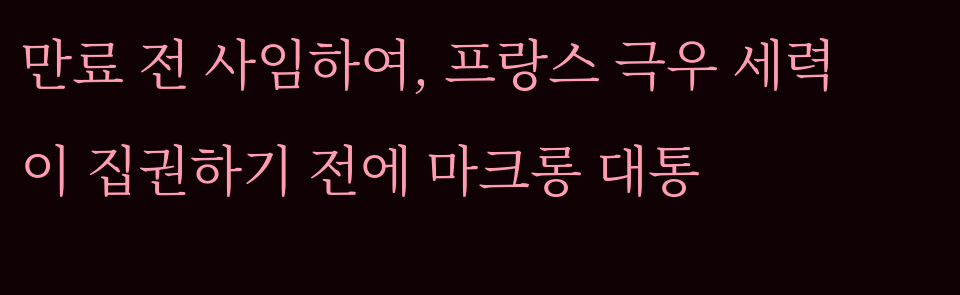만료 전 사임하여, 프랑스 극우 세력이 집권하기 전에 마크롱 대통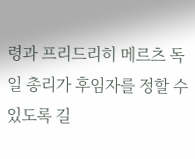령과 프리드리히 메르츠 독일 총리가 후임자를 정할 수 있도록 길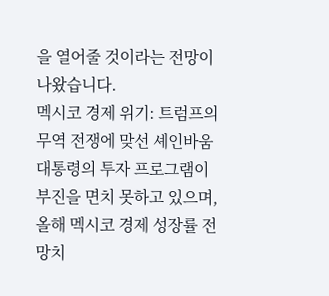을 열어줄 것이라는 전망이 나왔습니다.
멕시코 경제 위기: 트럼프의 무역 전쟁에 맞선 셰인바움 대통령의 투자 프로그램이 부진을 면치 못하고 있으며, 올해 멕시코 경제 성장률 전망치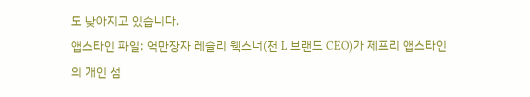도 낮아지고 있습니다.
앱스타인 파일: 억만장자 레슬리 웩스너(전 L 브랜드 CEO)가 제프리 앱스타인의 개인 섬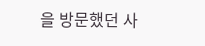을 방문했던 사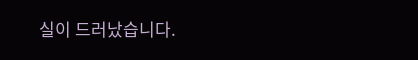실이 드러났습니다.